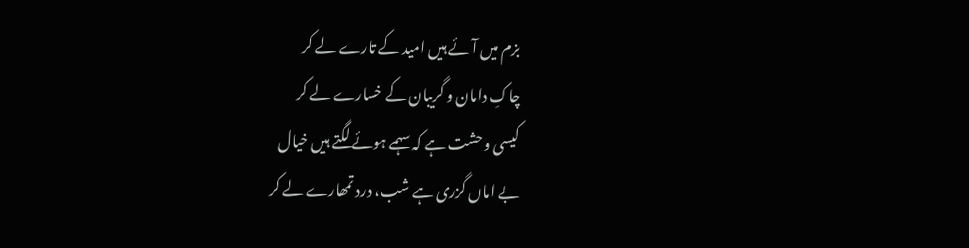بزم میں آئے ہیں امید کے تارے لے کر
چاکِ دامان و گریبان کے خسارے لے کر
کیسی وحشت ہے کہ سہمے ہوئے لگتے ہیں خیال
بے اماں گزری ہے شب، درد تمھارے لے کر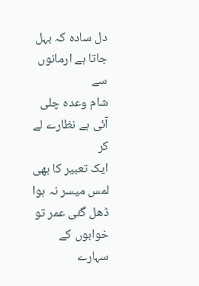دل سادہ کہ بہل جاتا ہے ارمانوں سے
شام وعدہ چلی آئی ہے نظارے لے کر
ایک تعبیر کا بھی لمس میسر نہ ہوا
ڈھل گئی عمر تو خوابوں کے سہارے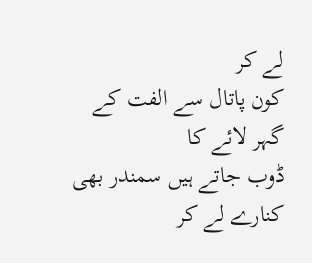لے کر
کون پاتال سے الفت کے گہر لائے کا
ڈوب جاتے ہیں سمندر بھی کنارے لے کر